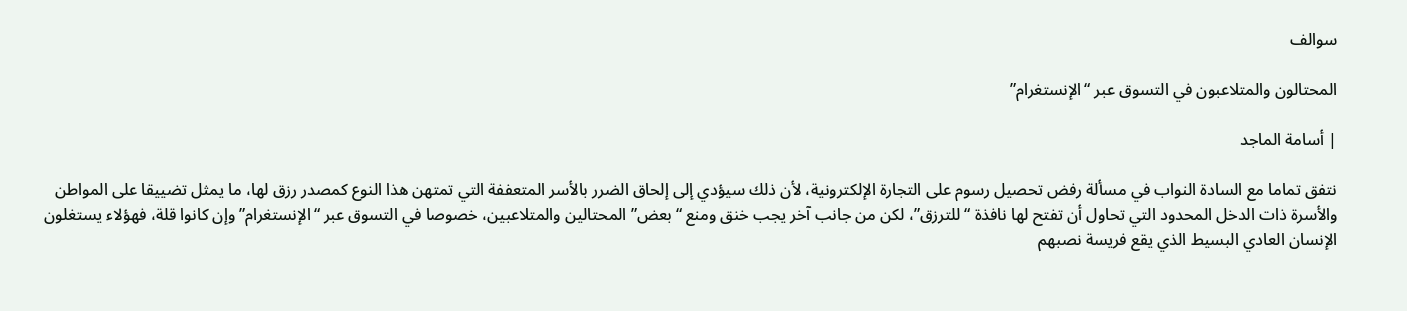سوالف

المحتالون والمتلاعبون في التسوق عبر “الإنستغرام”

| أسامة الماجد

نتفق تماما مع السادة النواب في مسألة رفض تحصيل رسوم على التجارة الإلكترونية، لأن ذلك سيؤدي إلى إلحاق الضرر بالأسر المتعففة التي تمتهن هذا النوع كمصدر رزق لها، ما يمثل تضييقا على المواطن والأسرة ذات الدخل المحدود التي تحاول أن تفتح لها نافذة “للترزق”، لكن من جانب آخر يجب خنق ومنع “بعض” المحتالين والمتلاعبين، خصوصا في التسوق عبر “الإنستغرام” وإن كانوا قلة، فهؤلاء يستغلون الإنسان العادي البسيط الذي يقع فريسة نصبهم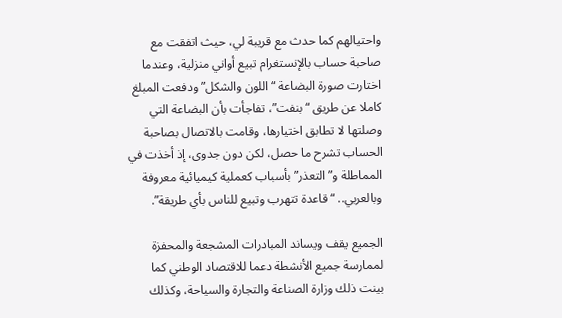واحتيالهم كما حدث مع قريبة لي، حيث اتفقت مع صاحبة حساب بالإنستغرام تبيع أواني منزلية، وعندما اختارت صورة البضاعة “اللون والشكل” ودفعت المبلغ كاملا عن طريق “بنفت”، تفاجأت بأن البضاعة التي وصلتها لا تطابق اختيارها، وقامت بالاتصال بصاحبة الحساب تشرح ما حصل، لكن دون جدوى، إذ أخذت في المماطلة و”التعذر” بأسباب كعملية كيميائية معروفة وبالعربي.. “قاعدة تتهرب وتبيع للناس بأي طريقة”.

الجميع يقف ويساند المبادرات المشجعة والمحفزة لممارسة جميع الأنشطة دعما للاقتصاد الوطني كما بينت ذلك وزارة الصناعة والتجارة والسياحة، وكذلك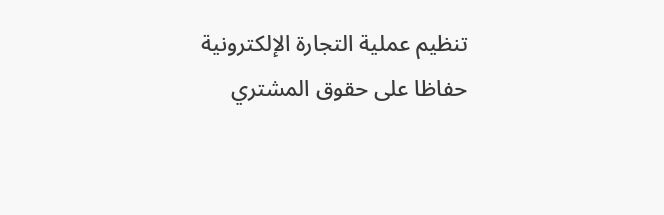تنظيم عملية التجارة الإلكترونية حفاظا على حقوق المشتري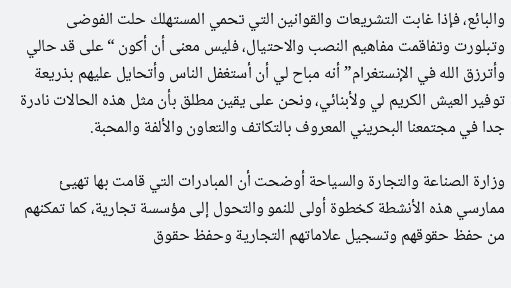والبائع، فإذا غابت التشريعات والقوانين التي تحمي المستهلك حلت الفوضى وتبلورت وتفاقمت مفاهيم النصب والاحتيال، فليس معنى أن أكون “على قد حالي وأترزق الله في الإنستغرام” أنه مباح لي أن أستغفل الناس وأتحايل عليهم بذريعة توفير العيش الكريم لي ولأبنائي، ونحن على يقين مطلق بأن مثل هذه الحالات نادرة جدا في مجتمعنا البحريني المعروف بالتكاتف والتعاون والألفة والمحبة.

وزارة الصناعة والتجارة والسياحة أوضحت أن المبادرات التي قامت بها تهيئ ممارسي هذه الأنشطة كخطوة أولى للنمو والتحول إلى مؤسسة تجارية، كما تمكنهم من حفظ حقوقهم وتسجيل علاماتهم التجارية وحفظ حقوق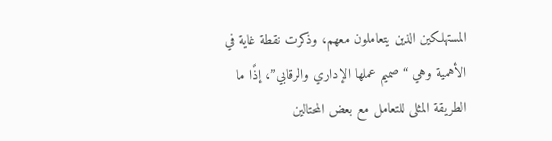المستهلكين الذين يتعاملون معهم، وذكرت نقطة غاية في الأهمية وهي “صميم عملها الإداري والرقابي”، إذًا ما الطريقة المثلى للتعامل مع بعض المحتالين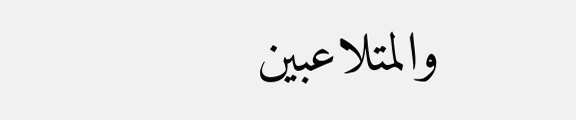والمتلاعبين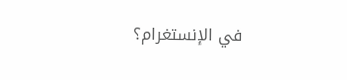في الإنستغرام؟